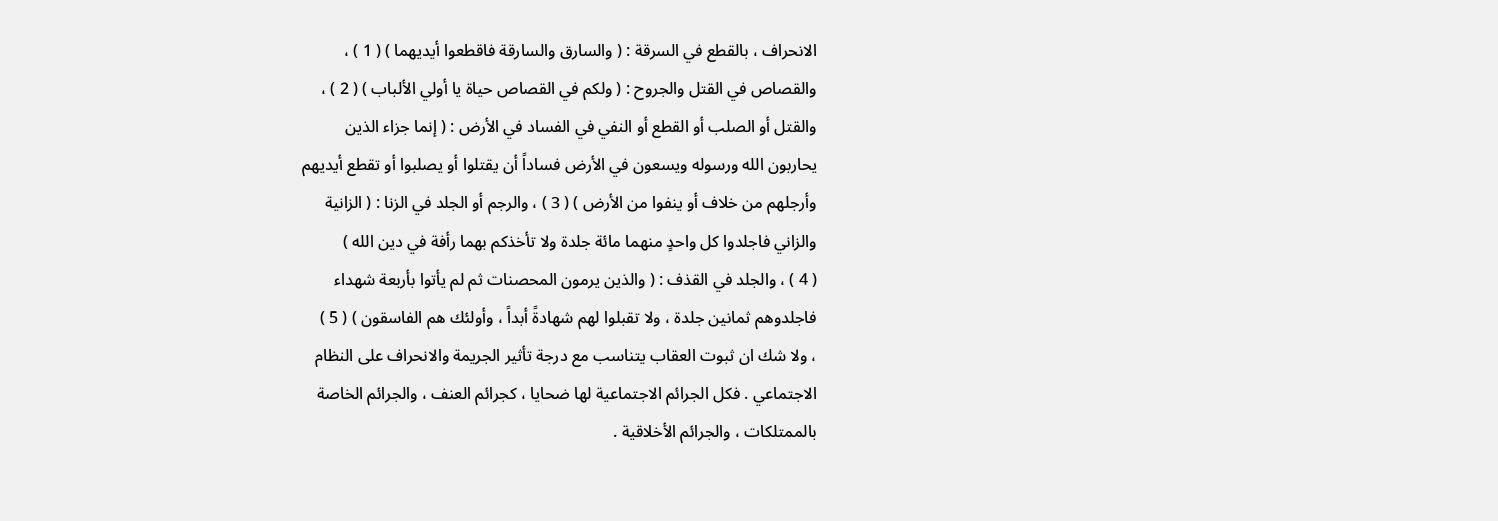الانحراف ، بالقطع في السرقة : ( والسارق والسارقة فاقطعوا أيديهما ) ( 1 ) ،
والقصاص في القتل والجروح : ( ولكم في القصاص حياة يا أولي الألباب ) ( 2 ) ،
والقتل أو الصلب أو القطع أو النفي في الفساد في الأرض : ( إنما جزاء الذين
يحاربون الله ورسوله ويسعون في الأرض فساداً أن يقتلوا أو يصلبوا أو تقطع أيديهم
وأرجلهم من خلاف أو ينفوا من الأرض ) ( 3 ) ، والرجم أو الجلد في الزنا : ( الزانية
والزاني فاجلدوا كل واحدٍ منهما مائة جلدة ولا تأخذكم بهما رأفة في دين الله )
( 4 ) ، والجلد في القذف : ( والذين يرمون المحصنات ثم لم يأتوا بأربعة شهداء
فاجلدوهم ثمانين جلدة ، ولا تقبلوا لهم شهادةً أبداً ، وأولئك هم الفاسقون ) ( 5 )
، ولا شك ان ثبوت العقاب يتناسب مع درجة تأثير الجريمة والانحراف على النظام
الاجتماعي . فكل الجرائم الاجتماعية لها ضحايا ، كجرائم العنف ، والجرائم الخاصة
بالممتلكات ، والجرائم الأخلاقية .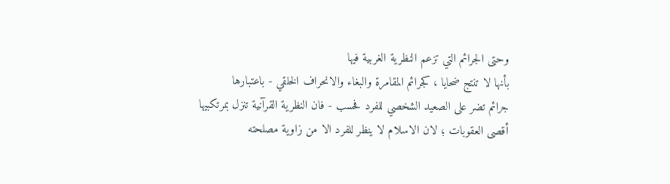وحتى الجرائم التي تزعم النظرية الغربية فيها
بأنها لا تنتج ضحايا ، كجرائم المقامرة والبغاء والانحراف الخلقي - باعتبارها
جرائم تضر على الصعيد الشخصي للفرد فحسب - فان النظرية القرآنية تنزل بمرتكبيها
أقصى العقوبات ؛ لان الاسلام لا ينظر للفرد الا من زاوية مصلحته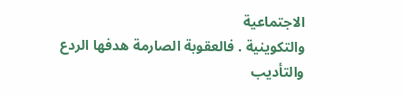الاجتماعية
والتكوينية . فالعقوبة الصارمة هدفها الردع والتأديب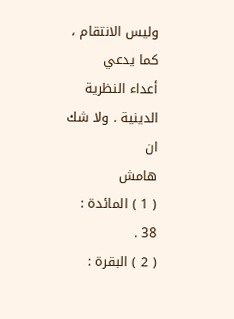وليس الانتقام ، كما يدعي
أعداء النظرية الدينية . ولا شك ان
هامش
( 1 ) المائدة : 38 .
( 2 ) البقرة :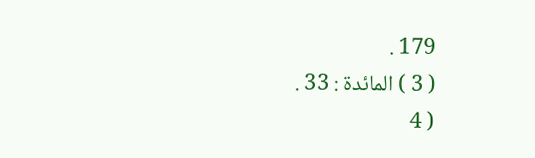179 .
( 3 ) المائدة : 33 .
( 4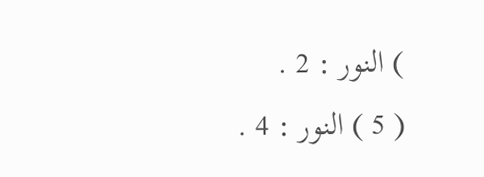) النور : 2 .
( 5 ) النور : 4 .